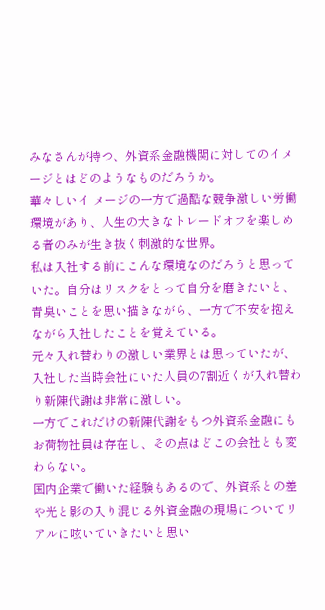みなさんが持つ、外資系金融機関に対してのイメージとはどのようなものだろうか。
華々しいイ メージの一方で過酷な競争激しい労働環境があり、人生の大きなトレードオフを楽しめる者のみが生き抜く刺激的な世界。
私は入社する前にこんな環境なのだろうと思っていた。自分はリスクをとって自分を磨きたいと、青臭いことを思い描きながら、一方で不安を抱えながら入社したことを覚えている。
元々入れ替わりの激しい業界とは思っていたが、入社した当時会社にいた人員の7割近くが入れ替わり新陳代謝は非常に激しい。
一方でこれだけの新陳代謝をもつ外資系金融にもお荷物社員は存在し、その点はどこの会社とも変わらない。
国内企業で働いた経験もあるので、外資系との差や光と影の入り混じる外資金融の現場についてリアルに呟いていきたいと思い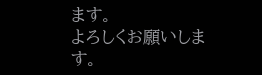ます。
よろしくお願いします。